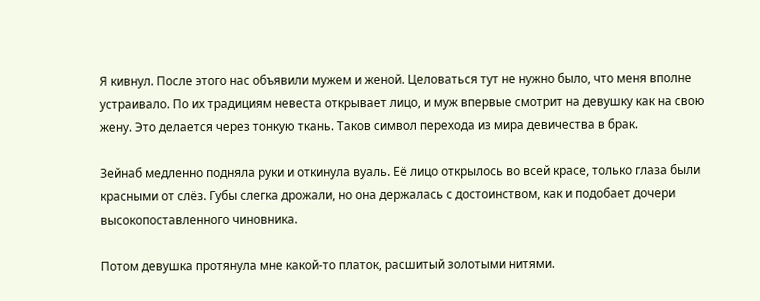Я кивнул. После этого нас объявили мужем и женой. Целоваться тут не нужно было, что меня вполне устраивало. По их традициям невеста открывает лицо, и муж впервые смотрит на девушку как на свою жену. Это делается через тонкую ткань. Таков символ перехода из мира девичества в брак.

Зейнаб медленно подняла руки и откинула вуаль. Её лицо открылось во всей красе, только глаза были красными от слёз. Губы слегка дрожали, но она держалась с достоинством, как и подобает дочери высокопоставленного чиновника.

Потом девушка протянула мне какой-то платок, расшитый золотыми нитями.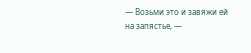— Возьми это и завяжи ей на запястье, —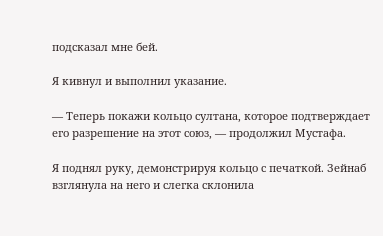подсказал мне бей.

Я кивнул и выполнил указание.

— Теперь покажи кольцо султана, которое подтверждает его разрешение на этот союз, — продолжил Мустафа.

Я поднял руку, демонстрируя кольцо с печаткой. Зейнаб взглянула на него и слегка склонила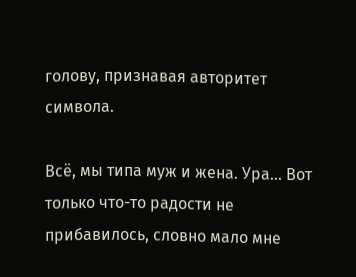голову, признавая авторитет символа.

Всё, мы типа муж и жена. Ура… Вот только что-то радости не прибавилось, словно мало мне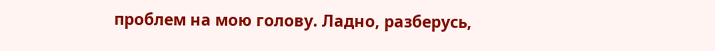проблем на мою голову. Ладно, разберусь,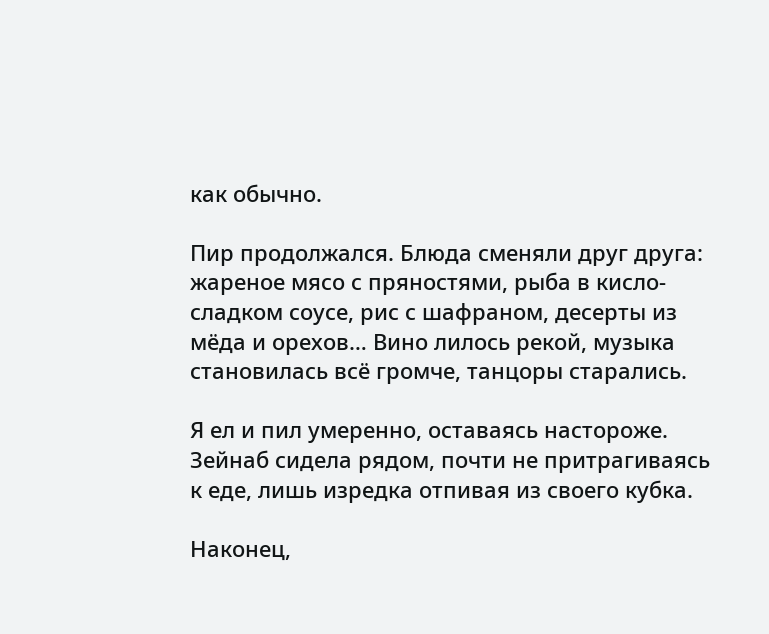как обычно.

Пир продолжался. Блюда сменяли друг друга: жареное мясо с пряностями, рыба в кисло-сладком соусе, рис с шафраном, десерты из мёда и орехов… Вино лилось рекой, музыка становилась всё громче, танцоры старались.

Я ел и пил умеренно, оставаясь настороже. Зейнаб сидела рядом, почти не притрагиваясь к еде, лишь изредка отпивая из своего кубка.

Наконец,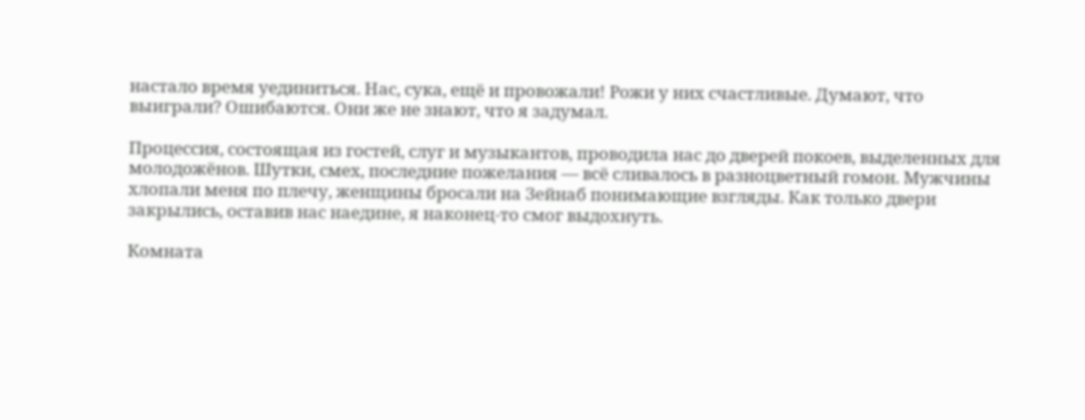настало время уединиться. Нас, сука, ещё и провожали! Рожи у них счастливые. Думают, что выиграли? Ошибаются. Они же не знают, что я задумал.

Процессия, состоящая из гостей, слуг и музыкантов, проводила нас до дверей покоев, выделенных для молодожёнов. Шутки, смех, последние пожелания — всё сливалось в разноцветный гомон. Мужчины хлопали меня по плечу, женщины бросали на Зейнаб понимающие взгляды. Как только двери закрылись, оставив нас наедине, я наконец-то смог выдохнуть.

Комната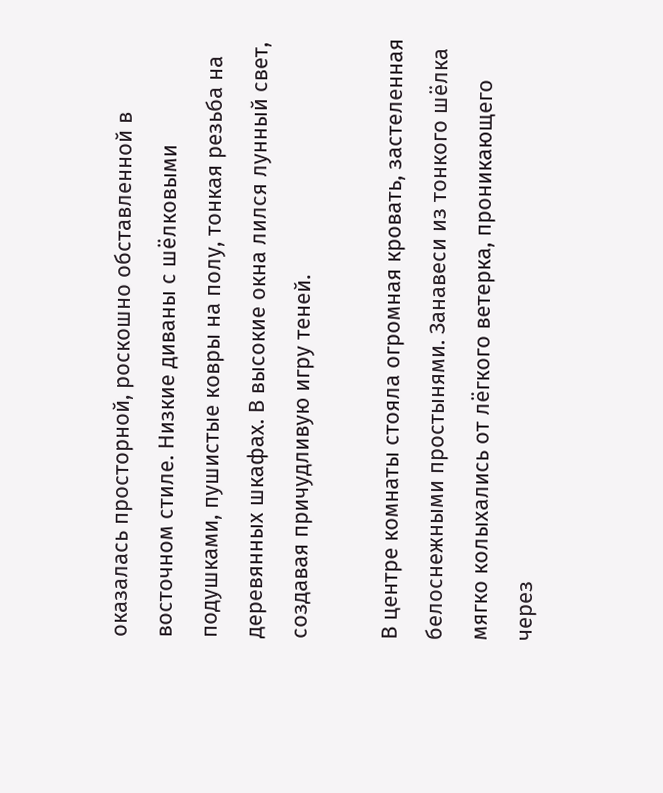оказалась просторной, роскошно обставленной в восточном стиле. Низкие диваны с шёлковыми подушками, пушистые ковры на полу, тонкая резьба на деревянных шкафах. В высокие окна лился лунный свет, создавая причудливую игру теней.

В центре комнаты стояла огромная кровать, застеленная белоснежными простынями. Занавеси из тонкого шёлка мягко колыхались от лёгкого ветерка, проникающего через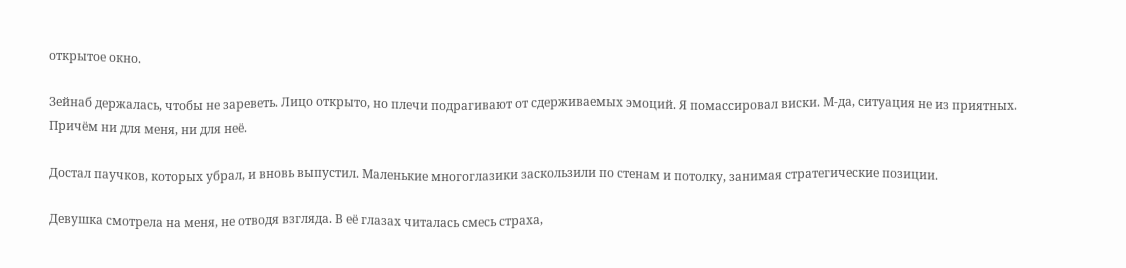открытое окно.

Зейнаб держалась, чтобы не зареветь. Лицо открыто, но плечи подрагивают от сдерживаемых эмоций. Я помассировал виски. М-да, ситуация не из приятных. Причём ни для меня, ни для неё.

Достал паучков, которых убрал, и вновь выпустил. Маленькие многоглазики заскользили по стенам и потолку, занимая стратегические позиции.

Девушка смотрела на меня, не отводя взгляда. В её глазах читалась смесь страха,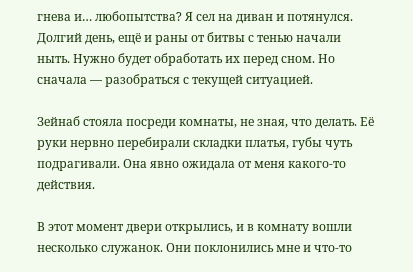гнева и… любопытства? Я сел на диван и потянулся. Долгий день, ещё и раны от битвы с тенью начали ныть. Нужно будет обработать их перед сном. Но сначала — разобраться с текущей ситуацией.

Зейнаб стояла посреди комнаты, не зная, что делать. Её руки нервно перебирали складки платья, губы чуть подрагивали. Она явно ожидала от меня какого-то действия.

В этот момент двери открылись, и в комнату вошли несколько служанок. Они поклонились мне и что-то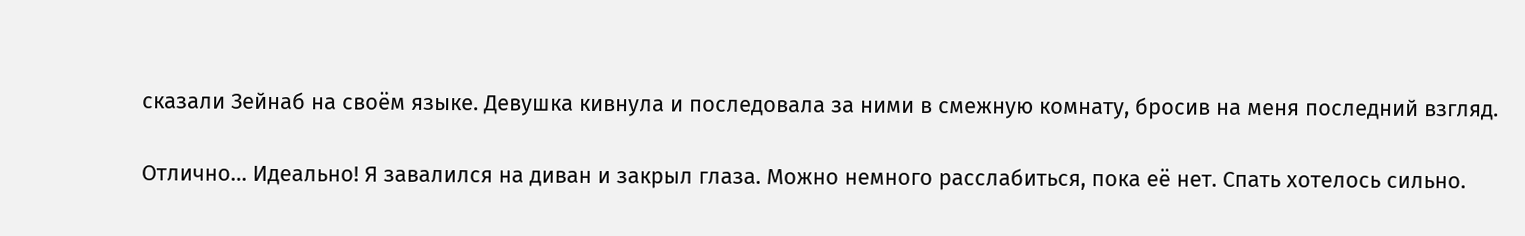сказали Зейнаб на своём языке. Девушка кивнула и последовала за ними в смежную комнату, бросив на меня последний взгляд.

Отлично… Идеально! Я завалился на диван и закрыл глаза. Можно немного расслабиться, пока её нет. Спать хотелось сильно.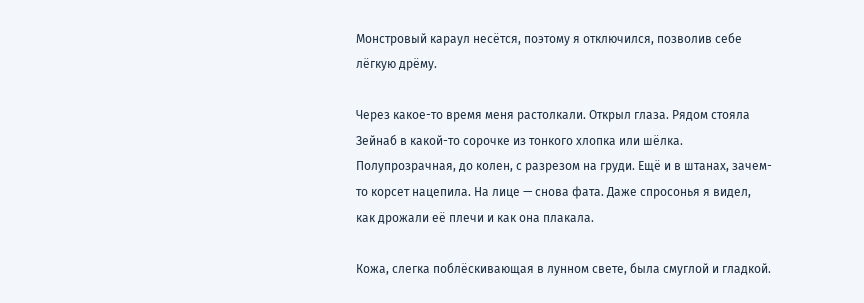Монстровый караул несётся, поэтому я отключился, позволив себе лёгкую дрёму.

Через какое-то время меня растолкали. Открыл глаза. Рядом стояла Зейнаб в какой-то сорочке из тонкого хлопка или шёлка. Полупрозрачная, до колен, с разрезом на груди. Ещё и в штанах, зачем-то корсет нацепила. На лице — снова фата. Даже спросонья я видел, как дрожали её плечи и как она плакала.

Кожа, слегка поблёскивающая в лунном свете, была смуглой и гладкой.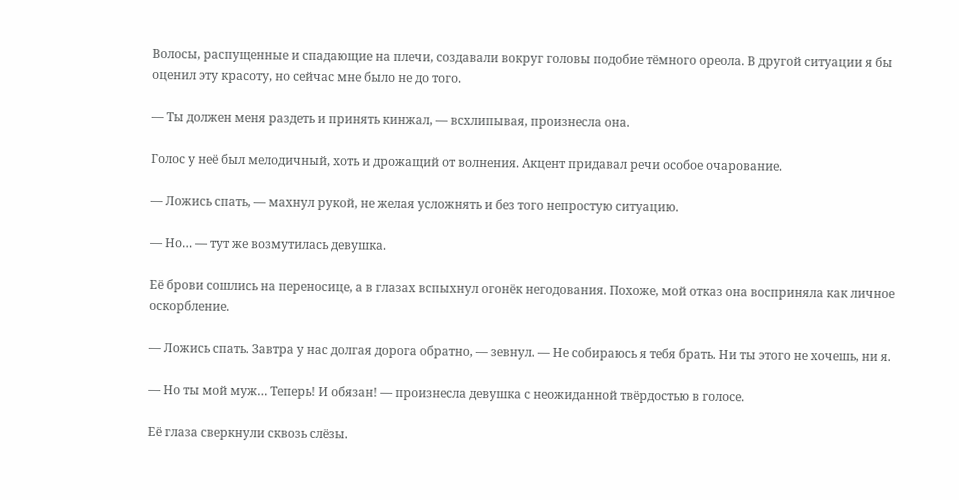Волосы, распущенные и спадающие на плечи, создавали вокруг головы подобие тёмного ореола. В другой ситуации я бы оценил эту красоту, но сейчас мне было не до того.

— Ты должен меня раздеть и принять кинжал, — всхлипывая, произнесла она.

Голос у неё был мелодичный, хоть и дрожащий от волнения. Акцент придавал речи особое очарование.

— Ложись спать, — махнул рукой, не желая усложнять и без того непростую ситуацию.

— Но… — тут же возмутилась девушка.

Её брови сошлись на переносице, а в глазах вспыхнул огонёк негодования. Похоже, мой отказ она восприняла как личное оскорбление.

— Ложись спать. Завтра у нас долгая дорога обратно, — зевнул. — Не собираюсь я тебя брать. Ни ты этого не хочешь, ни я.

— Но ты мой муж… Теперь! И обязан! — произнесла девушка с неожиданной твёрдостью в голосе.

Её глаза сверкнули сквозь слёзы.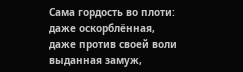Сама гордость во плоти: даже оскорблённая, даже против своей воли выданная замуж,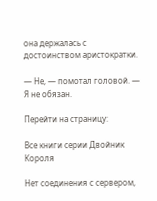она держалась с достоинством аристократки.

— Не, — помотал головой. — Я не обязан.

Перейти на страницу:

Все книги серии Двойник Короля

Нет соединения с сервером,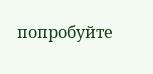попробуйте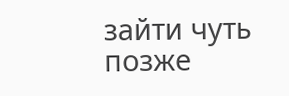зайти чуть позже